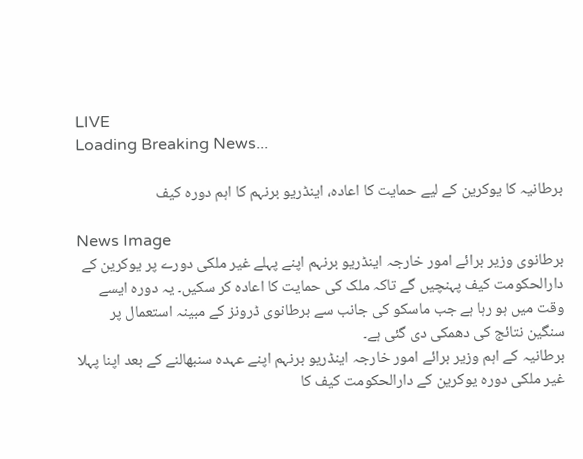LIVE
Loading Breaking News...

برطانیہ کا یوکرین کے لیے حمایت کا اعادہ، اینڈریو برنہم کا اہم دورہ کیف

News Image
برطانوی وزیر برائے امور خارجہ اینڈریو برنہم اپنے پہلے غیر ملکی دورے پر یوکرین کے دارالحکومت کیف پہنچیں گے تاکہ ملک کی حمایت کا اعادہ کر سکیں۔ یہ دورہ ایسے وقت میں ہو رہا ہے جب ماسکو کی جانب سے برطانوی ڈرونز کے مبینہ استعمال پر سنگین نتائج کی دھمکی دی گئی ہے۔
برطانیہ کے اہم وزیر برائے امور خارجہ اینڈریو برنہم اپنے عہدہ سنبھالنے کے بعد اپنا پہلا غیر ملکی دورہ یوکرین کے دارالحکومت کیف کا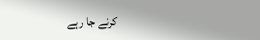کرنے جا رہے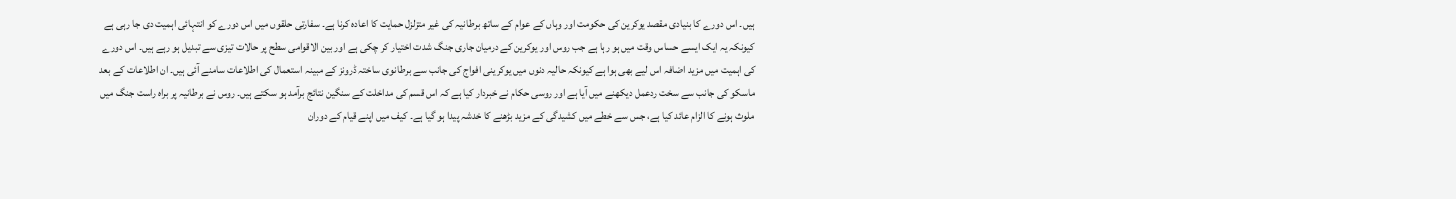ہیں۔ اس دورے کا بنیادی مقصد یوکرین کی حکومت اور وہاں کے عوام کے ساتھ برطانیہ کی غیر متزلزل حمایت کا اعادہ کرنا ہے۔ سفارتی حلقوں میں اس دورے کو انتہائی اہمیت دی جا رہی ہے کیونکہ یہ ایک ایسے حساس وقت میں ہو رہا ہے جب روس اور یوکرین کے درمیان جاری جنگ شدت اختیار کر چکی ہے اور بین الاقوامی سطح پر حالات تیزی سے تبدیل ہو رہے ہیں۔ اس دورے کی اہمیت میں مزید اضافہ اس لیے بھی ہوا ہے کیونکہ حالیہ دنوں میں یوکرینی افواج کی جانب سے برطانوی ساختہ ڈرونز کے مبینہ استعمال کی اطلاعات سامنے آئی ہیں۔ ان اطلاعات کے بعد ماسکو کی جانب سے سخت ردعمل دیکھنے میں آیا ہے اور روسی حکام نے خبردار کیا ہے کہ اس قسم کی مداخلت کے سنگین نتائج برآمد ہو سکتے ہیں۔ روس نے برطانیہ پر براہ راست جنگ میں ملوث ہونے کا الزام عائد کیا ہے، جس سے خطے میں کشیدگی کے مزید بڑھنے کا خدشہ پیدا ہو گیا ہے۔ کیف میں اپنے قیام کے دوران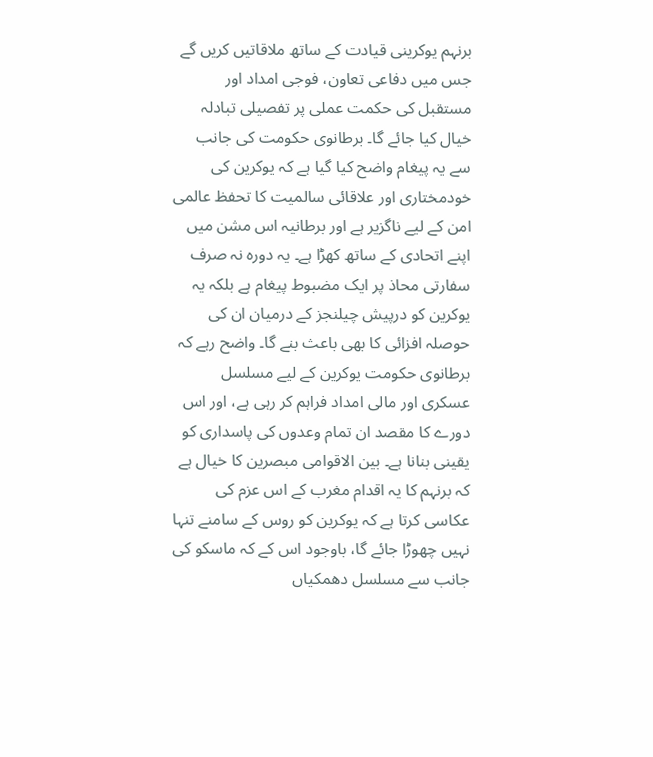برنہم یوکرینی قیادت کے ساتھ ملاقاتیں کریں گے جس میں دفاعی تعاون، فوجی امداد اور مستقبل کی حکمت عملی پر تفصیلی تبادلہ خیال کیا جائے گا۔ برطانوی حکومت کی جانب سے یہ پیغام واضح کیا گیا ہے کہ یوکرین کی خودمختاری اور علاقائی سالمیت کا تحفظ عالمی امن کے لیے ناگزیر ہے اور برطانیہ اس مشن میں اپنے اتحادی کے ساتھ کھڑا ہے۔ یہ دورہ نہ صرف سفارتی محاذ پر ایک مضبوط پیغام ہے بلکہ یہ یوکرین کو درپیش چیلنجز کے درمیان ان کی حوصلہ افزائی کا بھی باعث بنے گا۔ واضح رہے کہ برطانوی حکومت یوکرین کے لیے مسلسل عسکری اور مالی امداد فراہم کر رہی ہے، اور اس دورے کا مقصد ان تمام وعدوں کی پاسداری کو یقینی بنانا ہے۔ بین الاقوامی مبصرین کا خیال ہے کہ برنہم کا یہ اقدام مغرب کے اس عزم کی عکاسی کرتا ہے کہ یوکرین کو روس کے سامنے تنہا نہیں چھوڑا جائے گا، باوجود اس کے کہ ماسکو کی جانب سے مسلسل دھمکیاں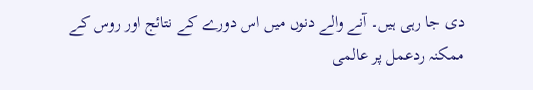دی جا رہی ہیں۔ آنے والے دنوں میں اس دورے کے نتائج اور روس کے ممکنہ ردعمل پر عالمی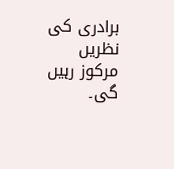برادری کی نظریں مرکوز رہیں گی۔